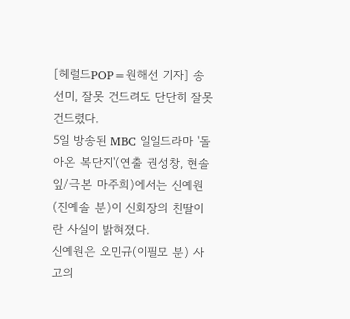[헤럴드POP=원해선 기자] 송선미, 잘못 건드려도 단단히 잘못 건드렸다.
5일 방송된 MBC 일일드라마 '돌아온 복단지'(연출 권성창, 현솔잎/극본 마주희)에서는 신예원(진예솔 분)이 신회장의 친딸이란 사실이 밝혀졌다.
신예원은 오민규(이필모 분) 사고의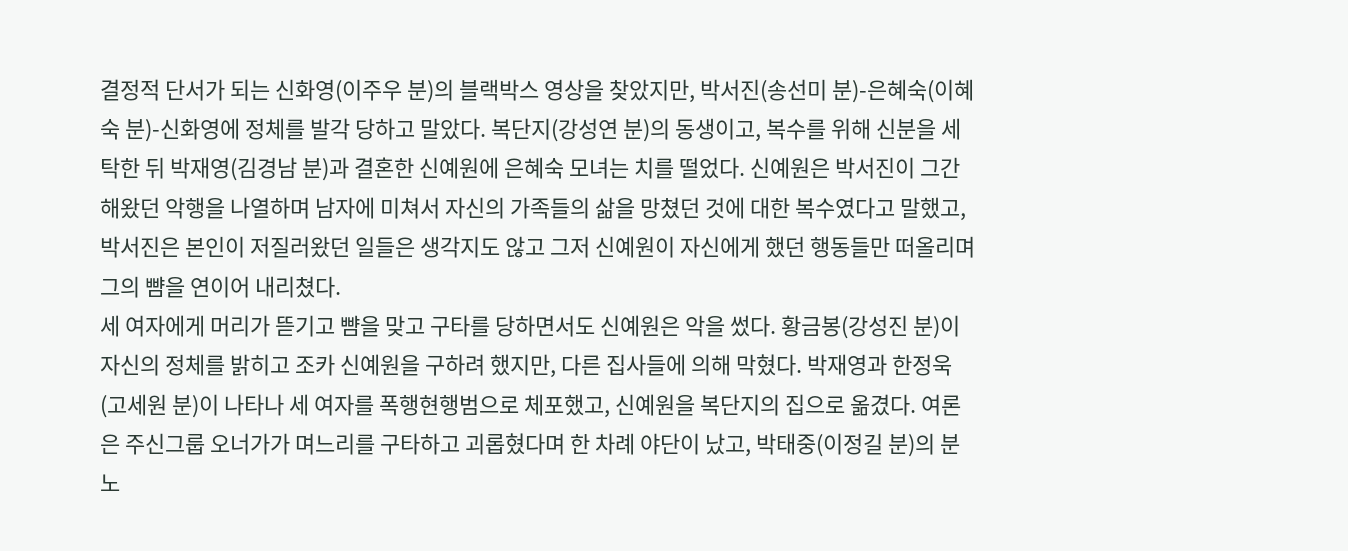결정적 단서가 되는 신화영(이주우 분)의 블랙박스 영상을 찾았지만, 박서진(송선미 분)-은혜숙(이혜숙 분)-신화영에 정체를 발각 당하고 말았다. 복단지(강성연 분)의 동생이고, 복수를 위해 신분을 세탁한 뒤 박재영(김경남 분)과 결혼한 신예원에 은혜숙 모녀는 치를 떨었다. 신예원은 박서진이 그간 해왔던 악행을 나열하며 남자에 미쳐서 자신의 가족들의 삶을 망쳤던 것에 대한 복수였다고 말했고, 박서진은 본인이 저질러왔던 일들은 생각지도 않고 그저 신예원이 자신에게 했던 행동들만 떠올리며 그의 뺨을 연이어 내리쳤다.
세 여자에게 머리가 뜯기고 뺨을 맞고 구타를 당하면서도 신예원은 악을 썼다. 황금봉(강성진 분)이 자신의 정체를 밝히고 조카 신예원을 구하려 했지만, 다른 집사들에 의해 막혔다. 박재영과 한정욱(고세원 분)이 나타나 세 여자를 폭행현행범으로 체포했고, 신예원을 복단지의 집으로 옮겼다. 여론은 주신그룹 오너가가 며느리를 구타하고 괴롭혔다며 한 차례 야단이 났고, 박태중(이정길 분)의 분노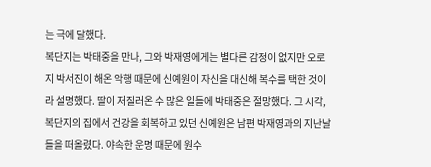는 극에 달했다.
복단지는 박태중을 만나, 그와 박재영에게는 별다른 감정이 없지만 오로지 박서진이 해온 악행 때문에 신예원이 자신을 대신해 복수를 택한 것이라 설명했다. 딸이 저질러온 수 많은 일들에 박태중은 절망했다. 그 시각, 복단지의 집에서 건강을 회복하고 있던 신예원은 남편 박재영과의 지난날들을 떠올렸다. 야속한 운명 때문에 원수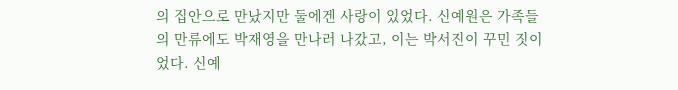의 집안으로 만났지만 둘에겐 사랑이 있었다. 신예원은 가족들의 만류에도 박재영을 만나러 나갔고, 이는 박서진이 꾸민 짓이었다. 신예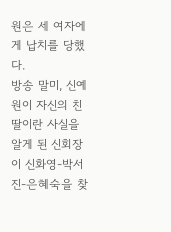원은 세 여자에게 납치를 당했다.
방송 말미, 신예원이 자신의 친딸이란 사실을 알게 된 신회장이 신화영-박서진-은혜숙을 찾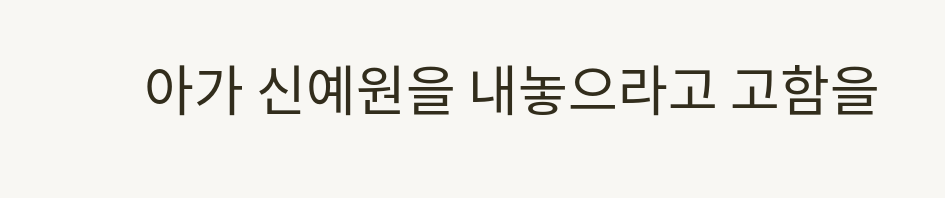아가 신예원을 내놓으라고 고함을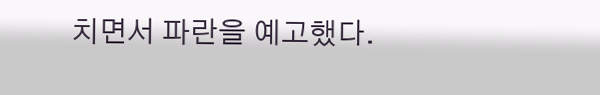치면서 파란을 예고했다.